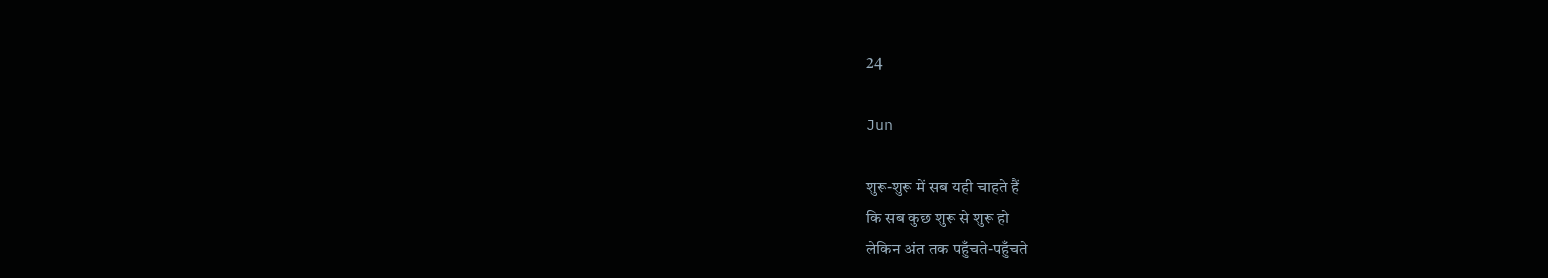24

Jun

शुरू-शुरू में सब यही चाहते हैं
कि सब कुछ शुरू से शुरू हो
लेकिन अंत तक पहुँचते-पहुँचते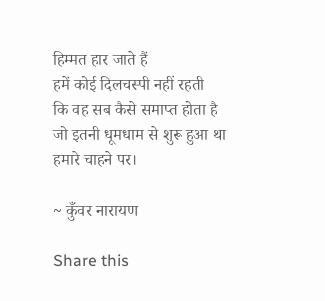हिम्मत हार जाते हैं
हमें कोई दिलचस्पी नहीं रहती
कि वह सब कैसे समाप्त होता है
जो इतनी धूमधाम से शुरू हुआ था
हमारे चाहने पर।

~ कुँवर नारायण

Share this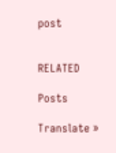post


RELATED

Posts

Translate »